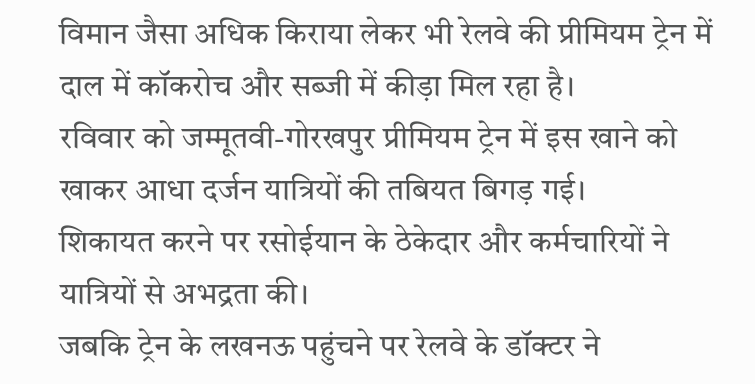विमान जैसा अधिक किराया लेकर भी रेलवे की प्रीमियम ट्रेन में दाल में कॉकरोच और सब्जी में कीड़ा मिल रहा है।
रविवार को जम्मूतवी-गोरखपुर प्रीमियम ट्रेन में इस खाने को खाकर आधा दर्जन यात्रियों की तबियत बिगड़ गई।
शिकायत करने पर रसोईयान के ठेकेदार और कर्मचारियों ने यात्रियों से अभद्रता की।
जबकि ट्रेन के लखनऊ पहुंचने पर रेलवे के डॉक्टर ने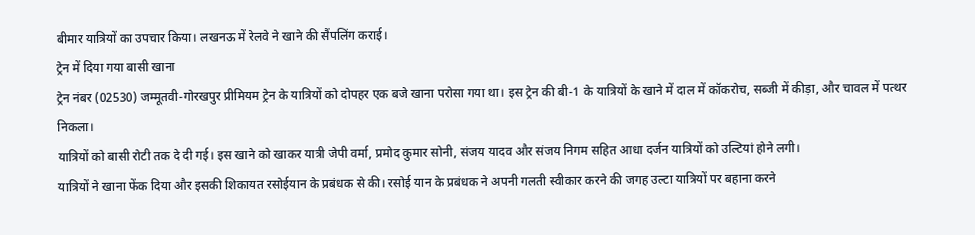बीमार यात्रियों का उपचार किया। लखनऊ में रेलवे ने खाने की सैंपलिंग कराई।
ट्रेन में दिया गया बासी खाना
ट्रेन नंबर (02530) जम्मूतवी-गोरखपुर प्रीमियम ट्रेन के यात्रियों को दोपहर एक बजे खाना परोसा गया था। इस ट्रेन की बी-1 के यात्रियों के खाने में दाल में कॉकरोच, सब्जी में कीड़ा, और चावल में पत्थर निकला।
यात्रियों को बासी रोटी तक दे दी गई। इस खाने को खाकर यात्री जेपी वर्मा, प्रमोद कुमार सोनी, संजय यादव और संजय निगम सहित आधा दर्जन यात्रियों को उल्टियां होने लगी।
यात्रियों ने खाना फेंक दिया और इसकी शिकायत रसोईयान के प्रबंधक से की। रसोई यान के प्रबंधक ने अपनी गलती स्वीकार करने की जगह उल्टा यात्रियों पर बहाना करने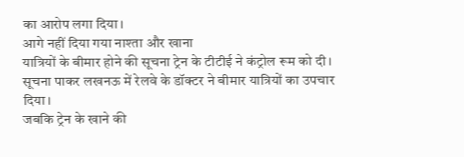का आरोप लगा दिया।
आगे नहीं दिया गया नाश्ता और खाना
यात्रियों के बीमार होने की सूचना ट्रेन के टीटीई ने कंट्रोल रूम को दी। सूचना पाकर लखनऊ में रेलवे के डॉक्टर ने बीमार यात्रियों का उपचार दिया।
जबकि ट्रेन के खाने की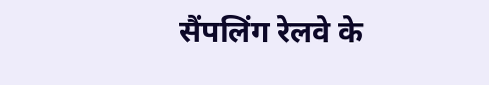सैंपलिंग रेलवे के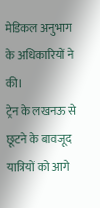मेडिकल अनुभाग के अधिकारियों ने की।
ट्रेन के लखनऊ से छूटने के बावजूद यात्रियों को आगे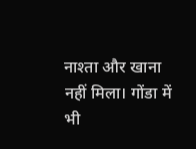नाश्ता और खाना नहीं मिला। गोंडा में भी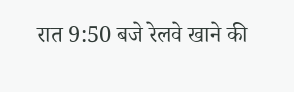रात 9:50 बजे रेलवे खाने की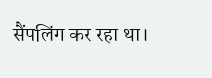सैंपलिंग कर रहा था।